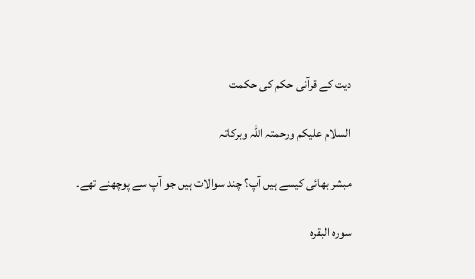دیت کے قرآنی حکم کی حکمت

السلام علیکم ورحمتہ اللہ وبرکاتہ

مبشر بھائی کیسے ہیں آپ؟ چند سوالات ہیں جو آپ سے پوچھنے تھے۔

سورہ البقرہ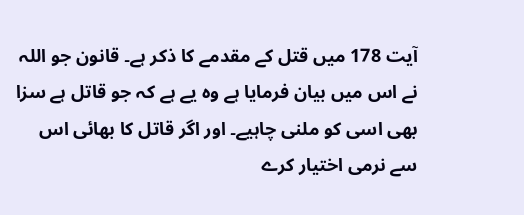آیت 178 میں قتل کے مقدمے کا ذکر ہے۔ قانون جو اللہ نے اس میں بیان فرمایا ہے وہ یے ہے کہ جو قاتل ہے سزا بھی اسی کو ملنی چاہیے۔ اور اگر قاتل کا بھائی اس سے نرمی اختیار کرے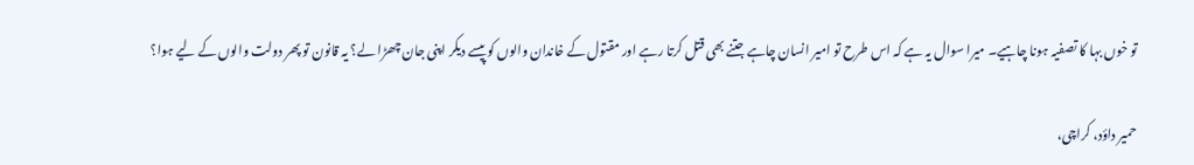تو خوں بہا کا تصفیہ ہونا چاہیے۔ میرا سوال یہ ہے کہ اس طرح تو امیر انسان چاہے جتنے بھی قتل کرتا رہے اور مقتول کے خاندان والوں کو پیسے دیکر اپنی جان چھڑا لے؟ یہ قانون تو پھر دولت والوں کے لیے ہوا؟

حمیر داؤد، کراچی،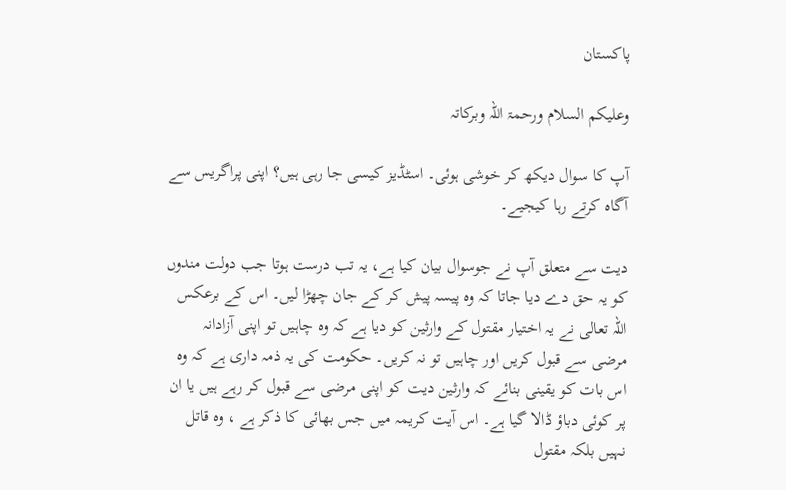پاکستان

وعلیکم السلام ورحمۃ اللہ وبرکاتہ

آپ کا سوال دیکھ کر خوشی ہوئی۔ اسٹڈیز کیسی جا رہی ہیں؟ اپنی پراگریس سے آگاہ کرتے رہا کیجیے۔

دیت سے متعلق آپ نے جوسوال بیان کیا ہے، یہ تب درست ہوتا جب دولت مندوں کو یہ حق دے دیا جاتا کہ وہ پیسہ پیش کر کے جان چھڑا لیں۔ اس کے برعکس اللہ تعالی نے یہ اختیار مقتول کے وارثین کو دیا ہے کہ وہ چاہیں تو اپنی آزادانہ مرضی سے قبول کریں اور چاہیں تو نہ کریں۔ حکومت کی یہ ذمہ داری ہے کہ وہ اس بات کو یقینی بنائے کہ وارثین دیت کو اپنی مرضی سے قبول کر رہے ہیں یا ان پر کوئی دباؤ ڈالا گیا ہے۔ اس آیت کریمہ میں جس بھائی کا ذکر ہے ، وہ قاتل نہیں بلکہ مقتول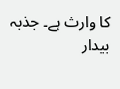کا وارث ہے۔ جذبہ بیدار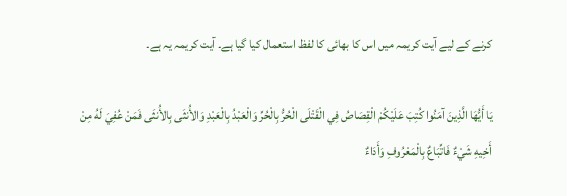کرنے کے لیے آیت کریمہ میں اس کا بھائی کا لفظ استعمال کیا گیا ہے۔ آیت کریمہ یہ ہے۔

يَا أَيُّهَا الَّذِينَ آمَنُوا كُتِبَ عَلَيْكُمْ الْقِصَاصُ فِي الْقَتْلَى الْحُرُّ بِالْحُرِّ وَالْعَبْدُ بِالْعَبْدِ وَالأُنثَى بِالأُنثَى فَمَنْ عُفِيَ لَهُ مِنْ أَخِيهِ شَيْءٌ فَاتِّبَاعٌ بِالْمَعْرُوفِ وَأَدَاءٌ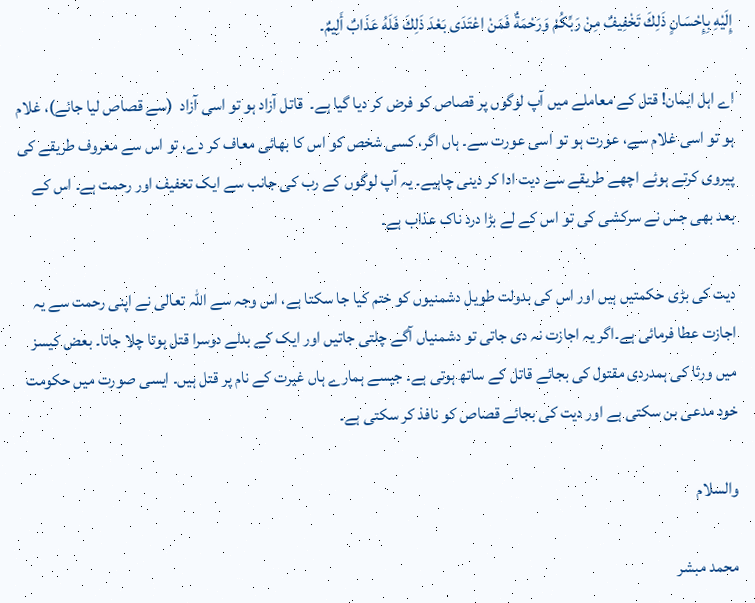إِلَيْهِ بِإِحْسَانٍ ذَلِكَ تَخْفِيفٌ مِنْ رَبِّكُمْ وَرَحْمَةٌ فَمَنْ اعْتَدَى بَعْدَ ذَلِكَ فَلَهُ عَذَابٌ أَلِيمٌ۔

اے اہل ایمان! قتل کے معاملے میں آپ لوگوں پر قصاص کو فرض کر دیا گیا ہے۔  قاتل آزاد ہو تو اسی آزاد  (سے قصاص لیا جائے)، غلام ہو تو اسی غلام سے، عورت ہو تو اسی عورت سے۔ ہاں اگر، کسی شخص کو اس کا بھائی معاف کر دے، تو اس سے معروف طریقے کی پیروی کرتے ہوئے اچھے طریقے سے دیت ادا کر دینی چاہیے۔ یہ آپ لوگوں کے رب کی جانب سے ایک تخفیف اور رحمت ہے۔ اس کے بعد بھی جس نے سرکشی کی تو اس کے لے بڑا درد ناک عذاب ہے۔

دیت کی بڑی حکمتیں ہیں اور اس کی بدولت طویل دشمنیوں کو ختم کیا جا سکتا ہے، اس وجہ سے اللہ تعالی نے اپنی رحمت سے یہ اجازت عطا فرمائی ہے۔اگر یہ اجازت نہ دی جاتی تو دشمنیاں آگے چلتی جاتیں اور ایک کے بدلے دوسرا قتل ہوتا چلا جاتا۔ بعض کیسز میں ورثا کی ہمدردی مقتول کی بجائے قاتل کے ساتھ ہوتی ہے۔ جیسے ہمارے ہاں غیرت کے نام پر قتل ہیں۔ ایسی صورت میں حکومت خود مدعی بن سکتی ہے اور دیت کی بجائے قصاص کو نافذ کر سکتی ہے۔

والسلام

محمد مبشر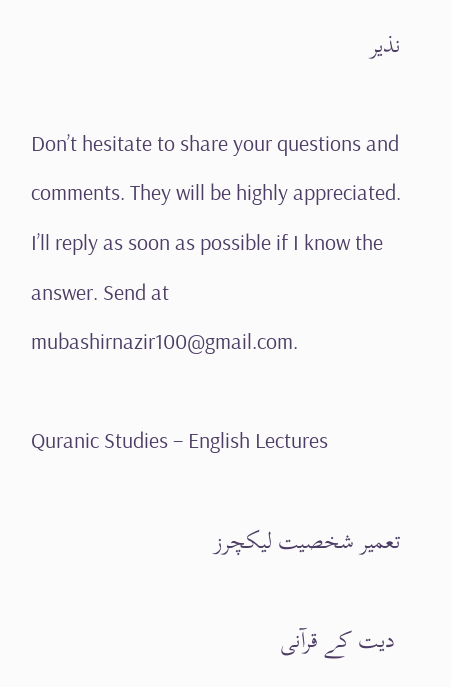نذیر

Don’t hesitate to share your questions and comments. They will be highly appreciated. I’ll reply as soon as possible if I know the answer. Send at mubashirnazir100@gmail.com.

Quranic Studies – English Lectures

تعمیر شخصیت لیکچرز

 دیت کے قرآنی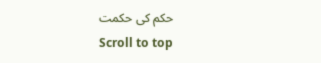حکم کی حکمت
Scroll to top